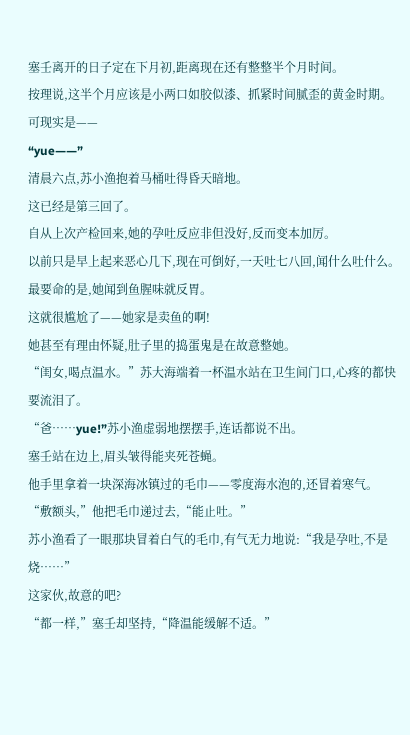塞壬离开的日子定在下月初,距离现在还有整整半个月时间。
按理说,这半个月应该是小两口如胶似漆、抓紧时间腻歪的黄金时期。
可现实是——
“yue——”
清晨六点,苏小渔抱着马桶吐得昏天暗地。
这已经是第三回了。
自从上次产检回来,她的孕吐反应非但没好,反而变本加厉。
以前只是早上起来恶心几下,现在可倒好,一天吐七八回,闻什么吐什么。
最要命的是,她闻到鱼腥味就反胃。
这就很尴尬了——她家是卖鱼的啊!
她甚至有理由怀疑,肚子里的捣蛋鬼是在故意整她。
“闺女,喝点温水。”苏大海端着一杯温水站在卫生间门口,心疼的都快要流泪了。
“爸……yue!”苏小渔虚弱地摆摆手,连话都说不出。
塞壬站在边上,眉头皱得能夹死苍蝇。
他手里拿着一块深海冰镇过的毛巾——零度海水泡的,还冒着寒气。
“敷额头,”他把毛巾递过去,“能止吐。”
苏小渔看了一眼那块冒着白气的毛巾,有气无力地说:“我是孕吐,不是烧……”
这家伙,故意的吧?
“都一样,”塞壬却坚持,“降温能缓解不适。”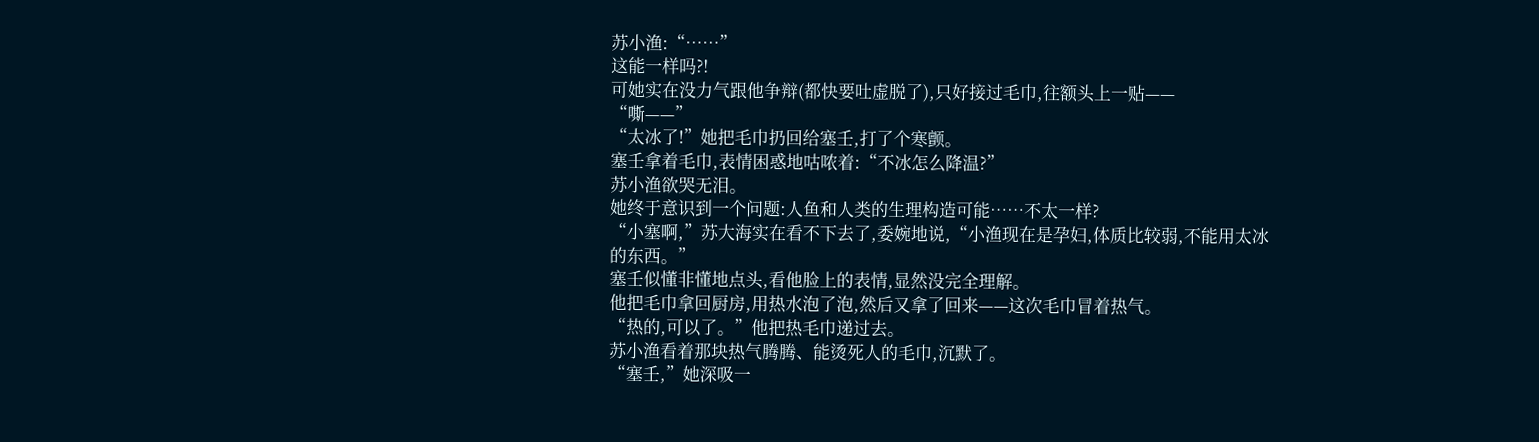苏小渔:“……”
这能一样吗?!
可她实在没力气跟他争辩(都快要吐虚脱了),只好接过毛巾,往额头上一贴——
“嘶——”
“太冰了!”她把毛巾扔回给塞壬,打了个寒颤。
塞壬拿着毛巾,表情困惑地咕哝着:“不冰怎么降温?”
苏小渔欲哭无泪。
她终于意识到一个问题:人鱼和人类的生理构造可能……不太一样?
“小塞啊,”苏大海实在看不下去了,委婉地说,“小渔现在是孕妇,体质比较弱,不能用太冰的东西。”
塞壬似懂非懂地点头,看他脸上的表情,显然没完全理解。
他把毛巾拿回厨房,用热水泡了泡,然后又拿了回来——这次毛巾冒着热气。
“热的,可以了。”他把热毛巾递过去。
苏小渔看着那块热气腾腾、能烫死人的毛巾,沉默了。
“塞壬,”她深吸一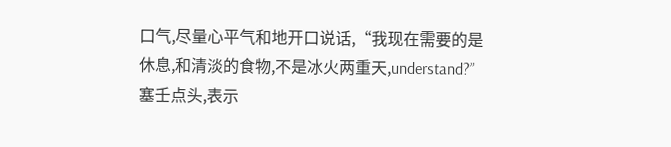口气,尽量心平气和地开口说话,“我现在需要的是休息,和清淡的食物,不是冰火两重天,understand?”
塞壬点头,表示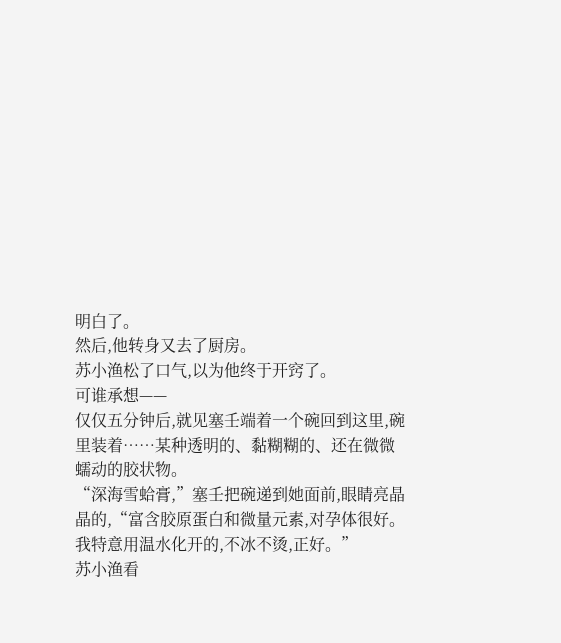明白了。
然后,他转身又去了厨房。
苏小渔松了口气,以为他终于开窍了。
可谁承想——
仅仅五分钟后,就见塞壬端着一个碗回到这里,碗里装着……某种透明的、黏糊糊的、还在微微蠕动的胶状物。
“深海雪蛤膏,”塞壬把碗递到她面前,眼睛亮晶晶的,“富含胶原蛋白和微量元素,对孕体很好。
我特意用温水化开的,不冰不烫,正好。”
苏小渔看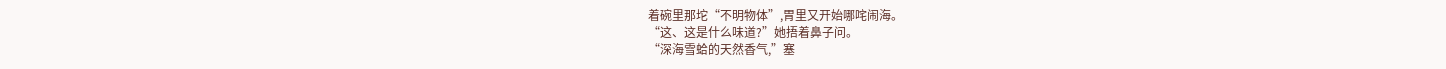着碗里那坨“不明物体”,胃里又开始哪咤闹海。
“这、这是什么味道?”她捂着鼻子问。
“深海雪蛤的天然香气,”塞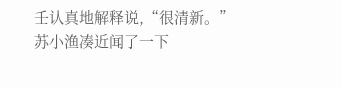壬认真地解释说,“很清新。”
苏小渔凑近闻了一下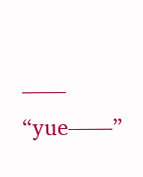——
“yue——”